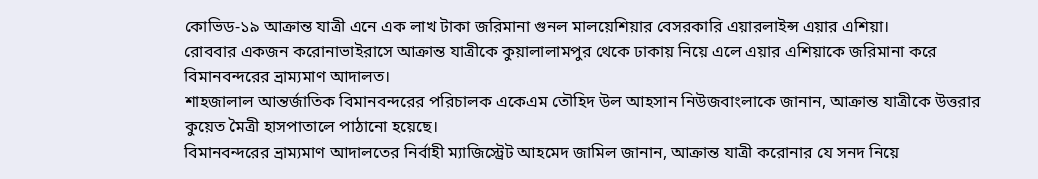কোভিড-১৯ আক্রান্ত যাত্রী এনে এক লাখ টাকা জরিমানা গুনল মালয়েশিয়ার বেসরকারি এয়ারলাইন্স এয়ার এশিয়া।
রোববার একজন করোনাভাইরাসে আক্রান্ত যাত্রীকে কুয়ালালামপুর থেকে ঢাকায় নিয়ে এলে এয়ার এশিয়াকে জরিমানা করে বিমানবন্দরের ভ্রাম্যমাণ আদালত।
শাহজালাল আন্তর্জাতিক বিমানবন্দরের পরিচালক একেএম তৌহিদ উল আহসান নিউজবাংলাকে জানান, আক্রান্ত যাত্রীকে উত্তরার কুয়েত মৈত্রী হাসপাতালে পাঠানো হয়েছে।
বিমানবন্দরের ভ্রাম্যমাণ আদালতের নির্বাহী ম্যাজিস্ট্রেট আহমেদ জামিল জানান, আক্রান্ত যাত্রী করোনার যে সনদ নিয়ে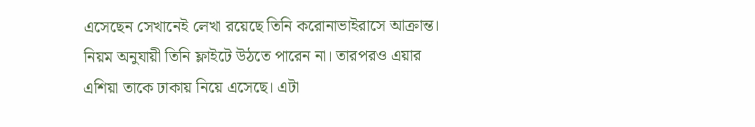এসেছেন সেখানেই লেখা রয়েছে তিনি করোনাভাইরাসে আক্রান্ত। নিয়ম অনুযায়ী তিনি ফ্লাইটে উঠতে পারেন না। তারপরও এয়ার এশিয়া তাকে ঢাকায় নিয়ে এসেছে। এটা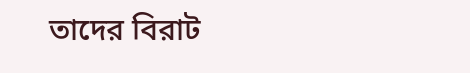তাদের বিরাট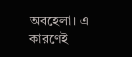অবহেলা। এ কারণেই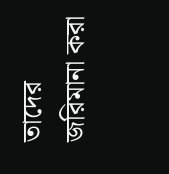তাদের জরিমানা করা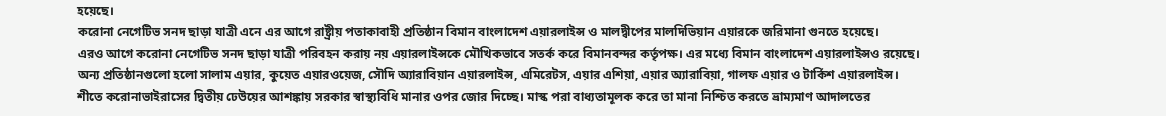হয়েছে।
করোনা নেগেটিভ সনদ ছাড়া যাত্রী এনে এর আগে রাষ্ট্রীয় পতাকাবাহী প্রতিষ্ঠান বিমান বাংলাদেশ এয়ারলাইন্স ও মালদ্বীপের মালদিভিয়ান এয়ারকে জরিমানা গুনতে হয়েছে।
এরও আগে করোনা নেগেটিভ সনদ ছাড়া যাত্রী পরিবহন করায় নয় এয়ারলাইন্সকে মৌখিকভাবে সতর্ক করে বিমানবন্দর কর্তৃপক্ষ। এর মধ্যে বিমান বাংলাদেশ এয়ারলাইন্সও রয়েছে। অন্য প্রতিষ্ঠানগুলো হলো সালাম এয়ার, কুয়েত এয়ারওয়েজ, সৌদি অ্যারাবিয়ান এয়ারলাইন্স, এমিরেটস, এয়ার এশিয়া, এয়ার অ্যারাবিয়া, গালফ এয়ার ও টার্কিশ এয়ারলাইন্স।
শীতে করোনাভাইরাসের দ্বিতীয় ঢেউয়ের আশঙ্কায় সরকার স্বাস্থ্যবিধি মানার ওপর জোর দিচ্ছে। মাস্ক পরা বাধ্যতামূলক করে তা মানা নিশ্চিত করতে ভ্রাম্যমাণ আদালতের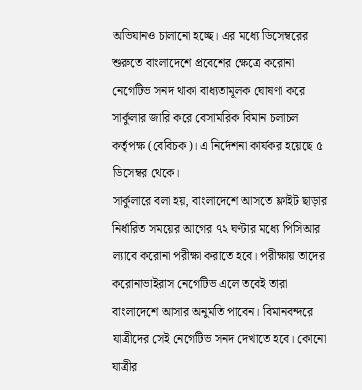অভিযানও চালানো হচ্ছে। এর মধ্যে ডিসেম্বরের শুরুতে বাংলাদেশে প্রবেশের ক্ষেত্রে করোনা নেগেটিভ সনদ থাকা বাধ্যতামূলক ঘোষণা করে সার্কুলার জারি করে বেসামরিক বিমান চলাচল কর্তৃপক্ষ (বেবিচক)। এ নির্দেশনা কার্যকর হয়েছে ৫ ডিসেম্বর থেকে।
সার্কুলারে বলা হয়, বাংলাদেশে আসতে ফ্লাইট ছাড়ার নির্ধারিত সময়ের আগের ৭২ ঘণ্টার মধ্যে পিসিআর ল্যাবে করোনা পরীক্ষা করাতে হবে। পরীক্ষায় তাদের করোনাভাইরাস নেগেটিভ এলে তবেই তারা বাংলাদেশে আসার অনুমতি পাবেন। বিমানবন্দরে যাত্রীদের সেই নেগেটিভ সনদ দেখাতে হবে। কোনো যাত্রীর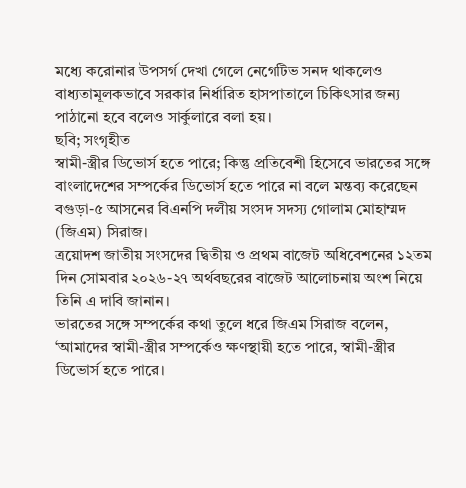মধ্যে করোনার উপসর্গ দেখা গেলে নেগেটিভ সনদ থাকলেও বাধ্যতামূলকভাবে সরকার নির্ধারিত হাসপাতালে চিকিৎসার জন্য পাঠানো হবে বলেও সার্কুলারে বলা হয়।
ছবি; সংগৃহীত
স্বামী-স্ত্রীর ডিভোর্স হতে পারে; কিন্তু প্রতিবেশী হিসেবে ভারতের সঙ্গে বাংলাদেশের সম্পর্কের ডিভোর্স হতে পারে না বলে মন্তব্য করেছেন বগুড়া-৫ আসনের বিএনপি দলীয় সংসদ সদস্য গোলাম মোহাম্মদ (জিএম) সিরাজ।
ত্রয়োদশ জাতীয় সংসদের দ্বিতীয় ও প্রথম বাজেট অধিবেশনের ১২তম দিন সোমবার ২০২৬-২৭ অর্থবছরের বাজেট আলোচনায় অংশ নিয়ে তিনি এ দাবি জানান।
ভারতের সঙ্গে সম্পর্কের কথা তুলে ধরে জিএম সিরাজ বলেন, ‘আমাদের স্বামী-স্ত্রীর সম্পর্কেও ক্ষণস্থায়ী হতে পারে, স্বামী-স্ত্রীর ডিভোর্স হতে পারে।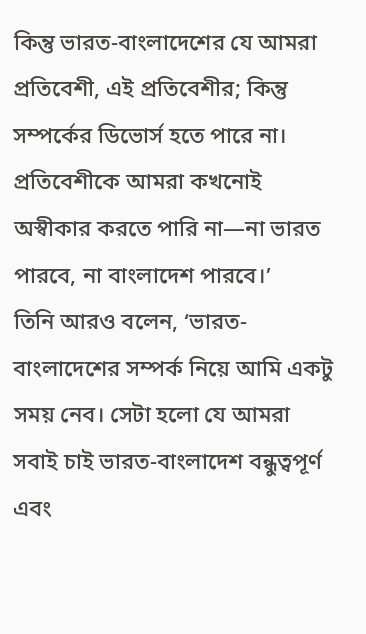কিন্তু ভারত-বাংলাদেশের যে আমরা প্রতিবেশী, এই প্রতিবেশীর; কিন্তু সম্পর্কের ডিভোর্স হতে পারে না। প্রতিবেশীকে আমরা কখনোই অস্বীকার করতে পারি না—না ভারত পারবে, না বাংলাদেশ পারবে।’
তিনি আরও বলেন, ‘ভারত-বাংলাদেশের সম্পর্ক নিয়ে আমি একটু সময় নেব। সেটা হলো যে আমরা সবাই চাই ভারত-বাংলাদেশ বন্ধুত্বপূর্ণ এবং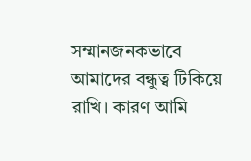সম্মানজনকভাবে আমাদের বন্ধুত্ব টিকিয়ে রাখি। কারণ আমি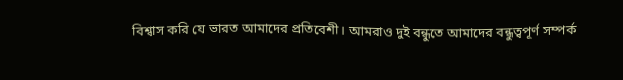বিশ্বাস করি যে ভারত আমাদের প্রতিবেশী। আমরাও দুই বন্ধুতে আমাদের বন্ধুত্বপূর্ণ সম্পর্ক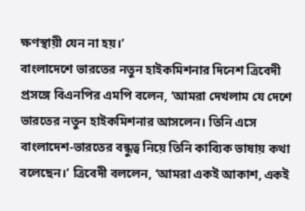ক্ষণস্থায়ী যেন না হয়।’
বাংলাদেশে ভারতের নতুন হাইকমিশনার দিনেশ ত্রিবেদী প্রসঙ্গে বিএনপির এমপি বলেন, ‘আমরা দেখলাম যে দেশে ভারতের নতুন হাইকমিশনার আসলেন। তিনি এসে বাংলাদেশ-ভারতের বন্ধুত্ব নিয়ে তিনি কাব্যিক ভাষায় কথা বলেছেন।’ ত্রিবেদী বললেন, ‘আমরা একই আকাশ, একই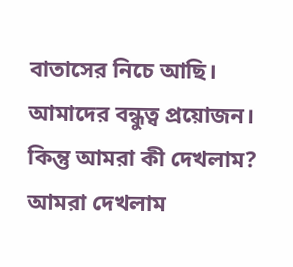বাতাসের নিচে আছি। আমাদের বন্ধুত্ব প্রয়োজন। কিন্তু আমরা কী দেখলাম? আমরা দেখলাম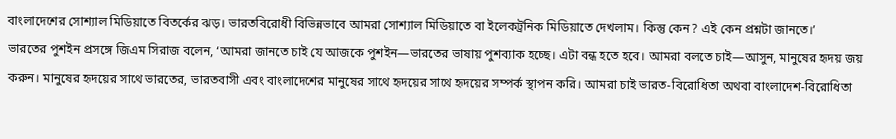বাংলাদেশের সোশ্যাল মিডিয়াতে বিতর্কের ঝড়। ভারতবিরোধী বিভিন্নভাবে আমরা সোশ্যাল মিডিয়াতে বা ইলেকট্রনিক মিডিয়াতে দেখলাম। কিন্তু কেন? এই কেন প্রশ্নটা জানতে।’
ভারতের পুশইন প্রসঙ্গে জিএম সিরাজ বলেন, ‘আমরা জানতে চাই যে আজকে পুশইন—ভারতের ভাষায় পুশব্যাক হচ্ছে। এটা বন্ধ হতে হবে। আমরা বলতে চাই—আসুন, মানুষের হৃদয় জয় করুন। মানুষের হৃদয়ের সাথে ভারতের, ভারতবাসী এবং বাংলাদেশের মানুষের সাথে হৃদয়ের সাথে হৃদয়ের সম্পর্ক স্থাপন করি। আমরা চাই ভারত-বিরোধিতা অথবা বাংলাদেশ-বিরোধিতা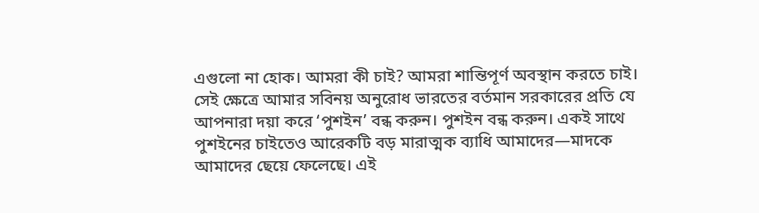এগুলো না হোক। আমরা কী চাই? আমরা শান্তিপূর্ণ অবস্থান করতে চাই। সেই ক্ষেত্রে আমার সবিনয় অনুরোধ ভারতের বর্তমান সরকারের প্রতি যে আপনারা দয়া করে ‘পুশইন’ বন্ধ করুন। পুশইন বন্ধ করুন। একই সাথে পুশইনের চাইতেও আরেকটি বড় মারাত্মক ব্যাধি আমাদের—মাদকে আমাদের ছেয়ে ফেলেছে। এই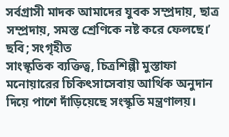সর্বগ্রাসী মাদক আমাদের যুবক সম্প্রদায়, ছাত্র সম্প্রদায়, সমস্ত শ্রেণিকে নষ্ট করে ফেলছে।’
ছবি; সংগৃহীত
সাংস্কৃতিক ব্যক্তিত্ব, চিত্রশিল্পী মুস্তাফা মনোয়ারের চিকিৎসাসেবায় আর্থিক অনুদান দিয়ে পাশে দাঁড়িয়েছে সংস্কৃতি মন্ত্রণালয়।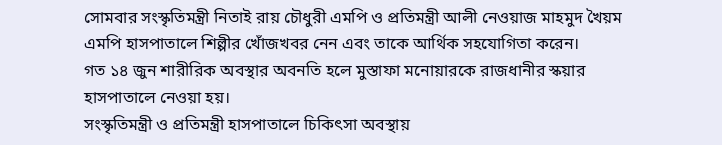সোমবার সংস্কৃতিমন্ত্রী নিতাই রায় চৌধুরী এমপি ও প্রতিমন্ত্রী আলী নেওয়াজ মাহমুদ খৈয়ম এমপি হাসপাতালে শিল্পীর খোঁজখবর নেন এবং তাকে আর্থিক সহযোগিতা করেন।
গত ১৪ জুন শারীরিক অবস্থার অবনতি হলে মুস্তাফা মনোয়ারকে রাজধানীর স্কয়ার হাসপাতালে নেওয়া হয়।
সংস্কৃতিমন্ত্রী ও প্রতিমন্ত্রী হাসপাতালে চিকিৎসা অবস্থায়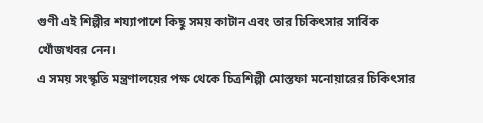গুণী এই শিল্পীর শয্যাপাশে কিছু সময় কাটান এবং তার চিকিৎসার সার্বিক খোঁজখবর নেন।
এ সময় সংস্কৃতি মন্ত্রণালয়ের পক্ষ থেকে চিত্রশিল্পী মোস্তফা মনোয়ারের চিকিৎসার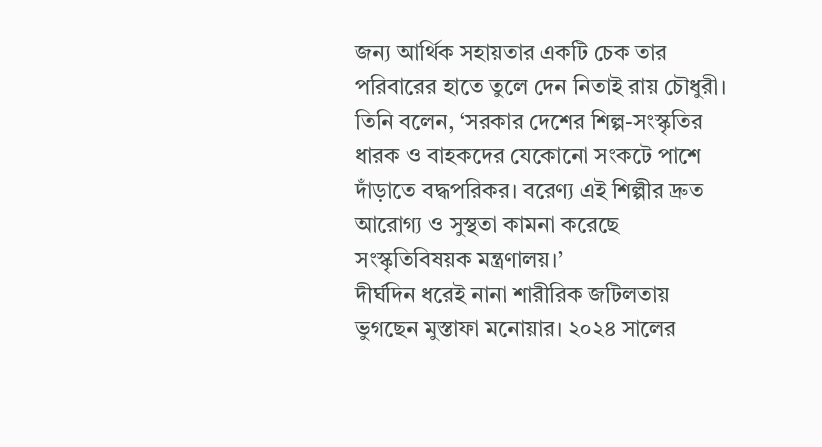জন্য আর্থিক সহায়তার একটি চেক তার পরিবারের হাতে তুলে দেন নিতাই রায় চৌধুরী।
তিনি বলেন, ‘সরকার দেশের শিল্প-সংস্কৃতির ধারক ও বাহকদের যেকোনো সংকটে পাশে দাঁড়াতে বদ্ধপরিকর। বরেণ্য এই শিল্পীর দ্রুত আরোগ্য ও সুস্থতা কামনা করেছে সংস্কৃতিবিষয়ক মন্ত্রণালয়।’
দীর্ঘদিন ধরেই নানা শারীরিক জটিলতায় ভুগছেন মুস্তাফা মনোয়ার। ২০২৪ সালের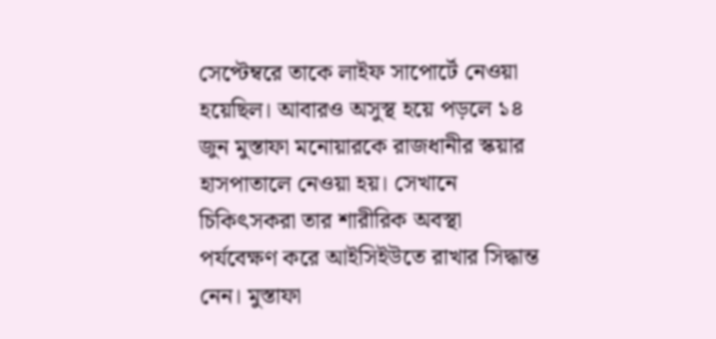সেপ্টেম্বরে তাকে লাইফ সাপোর্টে নেওয়া হয়েছিল। আবারও অসুস্থ হয়ে পড়লে ১৪ জুন মুস্তাফা মনোয়ারকে রাজধানীর স্কয়ার হাসপাতালে নেওয়া হয়। সেখানে চিকিৎসকরা তার শারীরিক অবস্থা পর্যবেক্ষণ করে আইসিইউতে রাখার সিদ্ধান্ত নেন। মুস্তাফা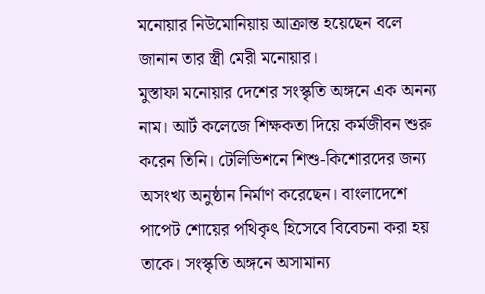মনোয়ার নিউমোনিয়ায় আক্রান্ত হয়েছেন বলে জানান তার স্ত্রী মেরী মনোয়ার।
মুস্তাফা মনোয়ার দেশের সংস্কৃতি অঙ্গনে এক অনন্য নাম। আর্ট কলেজে শিক্ষকতা দিয়ে কর্মজীবন শুরু করেন তিনি। টেলিভিশনে শিশু-কিশোরদের জন্য অসংখ্য অনুষ্ঠান নির্মাণ করেছেন। বাংলাদেশে পাপেট শোয়ের পথিকৃৎ হিসেবে বিবেচনা করা হয় তাকে। সংস্কৃতি অঙ্গনে অসামান্য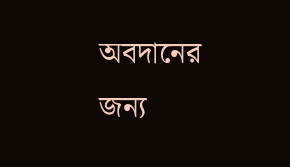অবদানের জন্য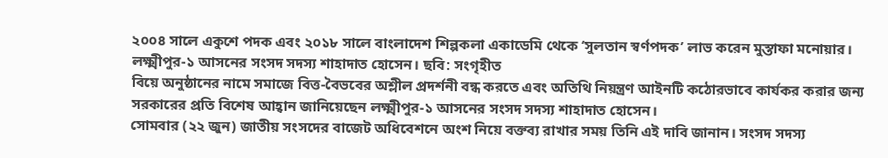২০০৪ সালে একুশে পদক এবং ২০১৮ সালে বাংলাদেশ শিল্পকলা একাডেমি থেকে ‘সুলতান স্বর্ণপদক’ লাভ করেন মুস্তাফা মনোয়ার।
লক্ষ্মীপুর-১ আসনের সংসদ সদস্য শাহাদাত হোসেন। ছবি: সংগৃহীত
বিয়ে অনুষ্ঠানের নামে সমাজে বিত্ত-বৈভবের অশ্লীল প্রদর্শনী বন্ধ করতে এবং অতিথি নিয়ন্ত্রণ আইনটি কঠোরভাবে কার্যকর করার জন্য সরকারের প্রতি বিশেষ আহ্বান জানিয়েছেন লক্ষ্মীপুর-১ আসনের সংসদ সদস্য শাহাদাত হোসেন।
সোমবার (২২ জুন) জাতীয় সংসদের বাজেট অধিবেশনে অংশ নিয়ে বক্তব্য রাখার সময় তিনি এই দাবি জানান। সংসদ সদস্য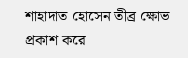শাহাদাত হোসেন তীব্র ক্ষোভ প্রকাশ করে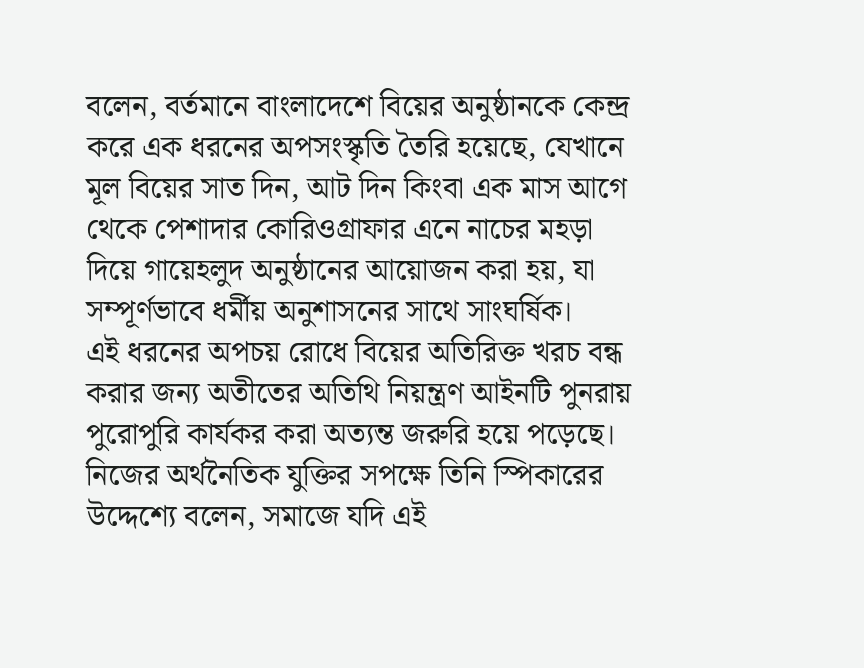বলেন, বর্তমানে বাংলাদেশে বিয়ের অনুষ্ঠানকে কেন্দ্র করে এক ধরনের অপসংস্কৃতি তৈরি হয়েছে, যেখানে মূল বিয়ের সাত দিন, আট দিন কিংবা এক মাস আগে থেকে পেশাদার কোরিওগ্রাফার এনে নাচের মহড়া দিয়ে গায়েহলুদ অনুষ্ঠানের আয়োজন করা হয়, যা সম্পূর্ণভাবে ধর্মীয় অনুশাসনের সাথে সাংঘর্ষিক।
এই ধরনের অপচয় রোধে বিয়ের অতিরিক্ত খরচ বন্ধ করার জন্য অতীতের অতিথি নিয়ন্ত্রণ আইনটি পুনরায় পুরোপুরি কার্যকর করা অত্যন্ত জরুরি হয়ে পড়েছে।
নিজের অর্থনৈতিক যুক্তির সপক্ষে তিনি স্পিকারের উদ্দেশ্যে বলেন, সমাজে যদি এই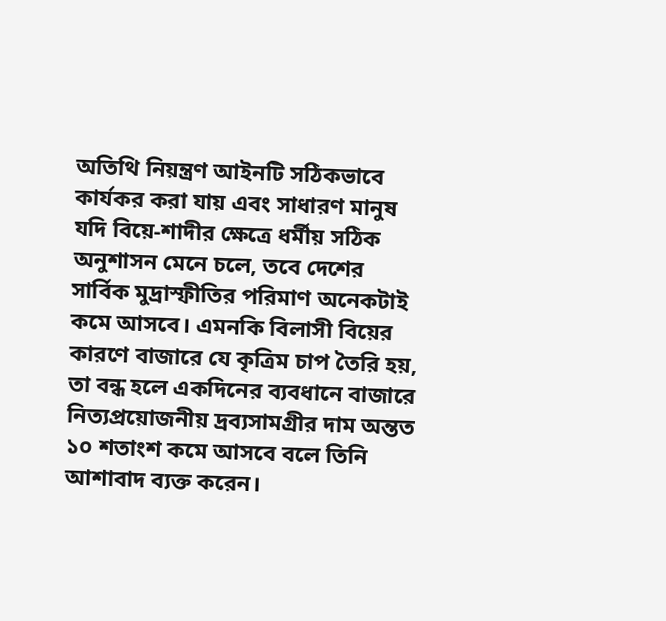অতিথি নিয়ন্ত্রণ আইনটি সঠিকভাবে কার্যকর করা যায় এবং সাধারণ মানুষ যদি বিয়ে-শাদীর ক্ষেত্রে ধর্মীয় সঠিক অনুশাসন মেনে চলে, তবে দেশের সার্বিক মুদ্রাস্ফীতির পরিমাণ অনেকটাই কমে আসবে। এমনকি বিলাসী বিয়ের কারণে বাজারে যে কৃত্রিম চাপ তৈরি হয়, তা বন্ধ হলে একদিনের ব্যবধানে বাজারে নিত্যপ্রয়োজনীয় দ্রব্যসামগ্রীর দাম অন্তত ১০ শতাংশ কমে আসবে বলে তিনি আশাবাদ ব্যক্ত করেন।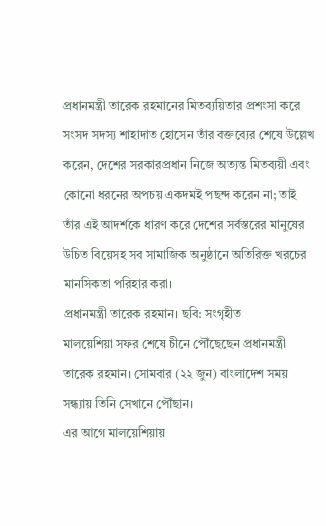প্রধানমন্ত্রী তারেক রহমানের মিতব্যয়িতার প্রশংসা করে সংসদ সদস্য শাহাদাত হোসেন তাঁর বক্তব্যের শেষে উল্লেখ করেন, দেশের সরকারপ্রধান নিজে অত্যন্ত মিতব্যয়ী এবং কোনো ধরনের অপচয় একদমই পছন্দ করেন না; তাই তাঁর এই আদর্শকে ধারণ করে দেশের সর্বস্তরের মানুষের উচিত বিয়েসহ সব সামাজিক অনুষ্ঠানে অতিরিক্ত খরচের মানসিকতা পরিহার করা।
প্রধানমন্ত্রী তারেক রহমান। ছবি: সংগৃহীত
মালয়েশিয়া সফর শেষে চীনে পৌঁছেছেন প্রধানমন্ত্রী তারেক রহমান। সোমবার (২২ জুন) বাংলাদেশ সময় সন্ধ্যায় তিনি সেখানে পৌঁছান।
এর আগে মালয়েশিয়ায়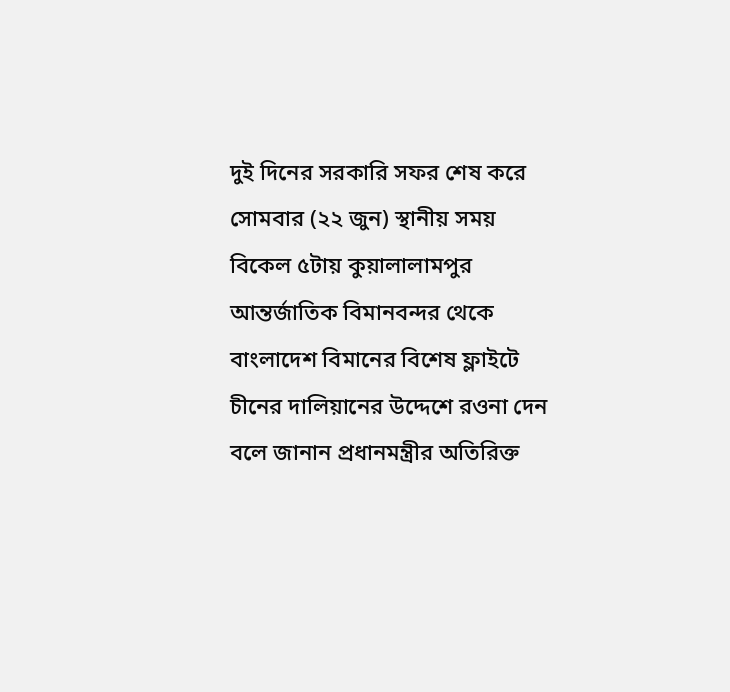দুই দিনের সরকারি সফর শেষ করে সোমবার (২২ জুন) স্থানীয় সময় বিকেল ৫টায় কুয়ালালামপুর আন্তর্জাতিক বিমানবন্দর থেকে বাংলাদেশ বিমানের বিশেষ ফ্লাইটে চীনের দালিয়ানের উদ্দেশে রওনা দেন বলে জানান প্রধানমন্ত্রীর অতিরিক্ত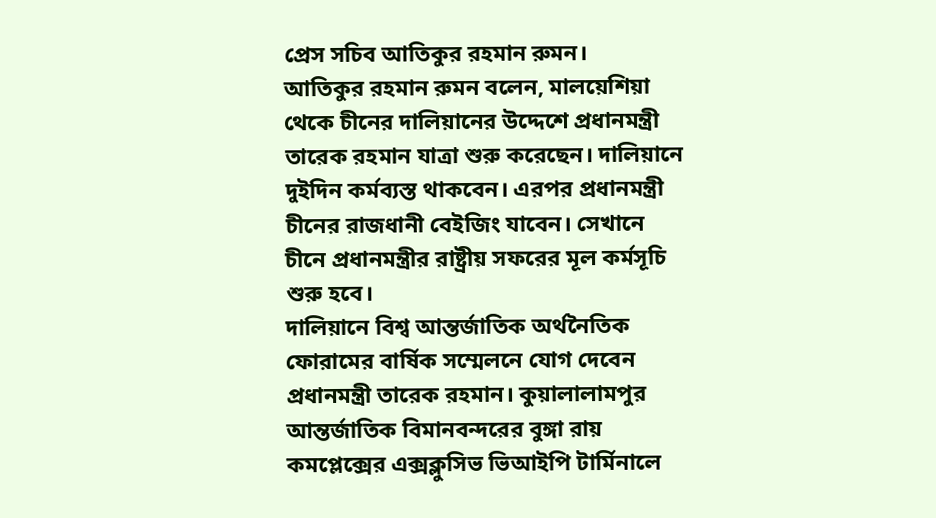প্রেস সচিব আতিকুর রহমান রুমন।
আতিকুর রহমান রুমন বলেন, মালয়েশিয়া থেকে চীনের দালিয়ানের উদ্দেশে প্রধানমন্ত্রী তারেক রহমান যাত্রা শুরু করেছেন। দালিয়ানে দুইদিন কর্মব্যস্ত থাকবেন। এরপর প্রধানমন্ত্রী চীনের রাজধানী বেইজিং যাবেন। সেখানে চীনে প্রধানমন্ত্রীর রাষ্ট্রীয় সফরের মূল কর্মসূচি শুরু হবে।
দালিয়ানে বিশ্ব আন্তর্জাতিক অর্থনৈতিক ফোরামের বার্ষিক সম্মেলনে যোগ দেবেন প্রধানমন্ত্রী তারেক রহমান। কুয়ালালামপুর আন্তর্জাতিক বিমানবন্দরের বুঙ্গা রায় কমপ্লেক্সের এক্সক্লুসিভ ভিআইপি টার্মিনালে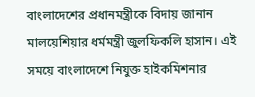বাংলাদেশের প্রধানমন্ত্রীকে বিদায় জানান মালয়েশিয়ার ধর্মমন্ত্রী জুলফিকলি হাসান। এই সময়ে বাংলাদেশে নিযুক্ত হাইকমিশনার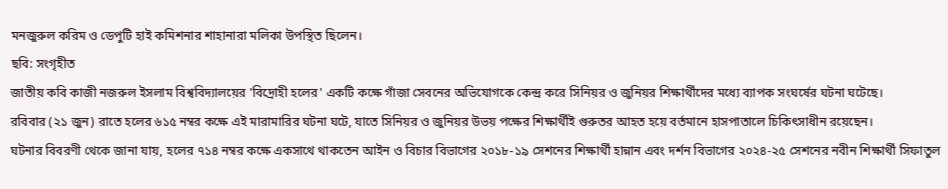মনজুরুল করিম ও ডেপুটি হাই কমিশনার শাহানারা মলিকা উপস্থিত ছিলেন।
ছবি: সংগৃহীত
জাতীয় কবি কাজী নজরুল ইসলাম বিশ্ববিদ্যালয়ের 'বিদ্রোহী হলের' একটি কক্ষে গাঁজা সেবনের অভিযোগকে কেন্দ্র করে সিনিয়র ও জুনিয়র শিক্ষার্থীদের মধ্যে ব্যাপক সংঘর্ষের ঘটনা ঘটেছে।
রবিবার (২১ জুন) রাতে হলের ৬১৫ নম্বর কক্ষে এই মারামারির ঘটনা ঘটে, যাতে সিনিয়র ও জুনিয়র উভয় পক্ষের শিক্ষার্থীই গুরুতর আহত হয়ে বর্তমানে হাসপাতালে চিকিৎসাধীন রয়েছেন।
ঘটনার বিবরণী থেকে জানা যায়, হলের ৭১৪ নম্বর কক্ষে একসাথে থাকতেন আইন ও বিচার বিভাগের ২০১৮-১৯ সেশনের শিক্ষার্থী হান্নান এবং দর্শন বিভাগের ২০২৪-২৫ সেশনের নবীন শিক্ষার্থী সিফাতুল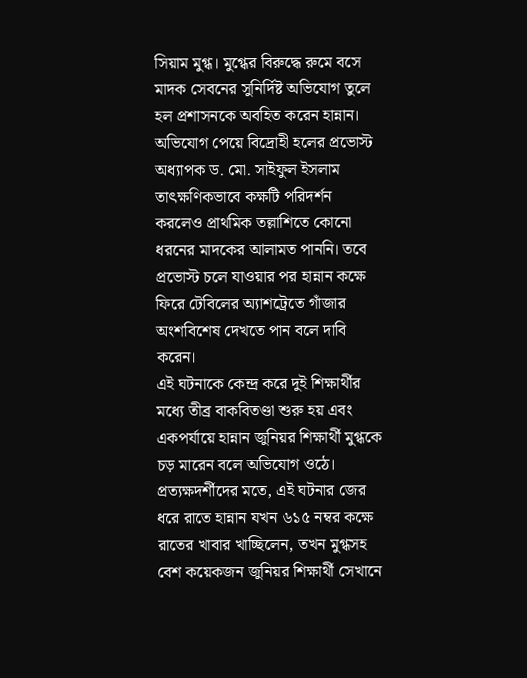সিয়াম মুগ্ধ। মুগ্ধের বিরুদ্ধে রুমে বসে মাদক সেবনের সুনির্দিষ্ট অভিযোগ তুলে হল প্রশাসনকে অবহিত করেন হান্নান।
অভিযোগ পেয়ে বিদ্রোহী হলের প্রভোস্ট অধ্যাপক ড. মো. সাইফুল ইসলাম তাৎক্ষণিকভাবে কক্ষটি পরিদর্শন করলেও প্রাথমিক তল্লাশিতে কোনো ধরনের মাদকের আলামত পাননি। তবে প্রভোস্ট চলে যাওয়ার পর হান্নান কক্ষে ফিরে টেবিলের অ্যাশট্রেতে গাঁজার অংশবিশেষ দেখতে পান বলে দাবি করেন।
এই ঘটনাকে কেন্দ্র করে দুই শিক্ষার্থীর মধ্যে তীব্র বাকবিতণ্ডা শুরু হয় এবং একপর্যায়ে হান্নান জুনিয়র শিক্ষার্থী মুগ্ধকে চড় মারেন বলে অভিযোগ ওঠে। প্রত্যক্ষদর্শীদের মতে, এই ঘটনার জের ধরে রাতে হান্নান যখন ৬১৫ নম্বর কক্ষে রাতের খাবার খাচ্ছিলেন, তখন মুগ্ধসহ বেশ কয়েকজন জুনিয়র শিক্ষার্থী সেখানে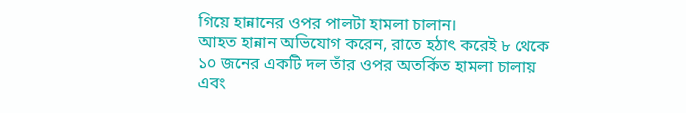গিয়ে হান্নানের ওপর পালটা হামলা চালান।
আহত হান্নান অভিযোগ করেন, রাতে হঠাৎ করেই ৮ থেকে ১০ জনের একটি দল তাঁর ওপর অতর্কিত হামলা চালায় এবং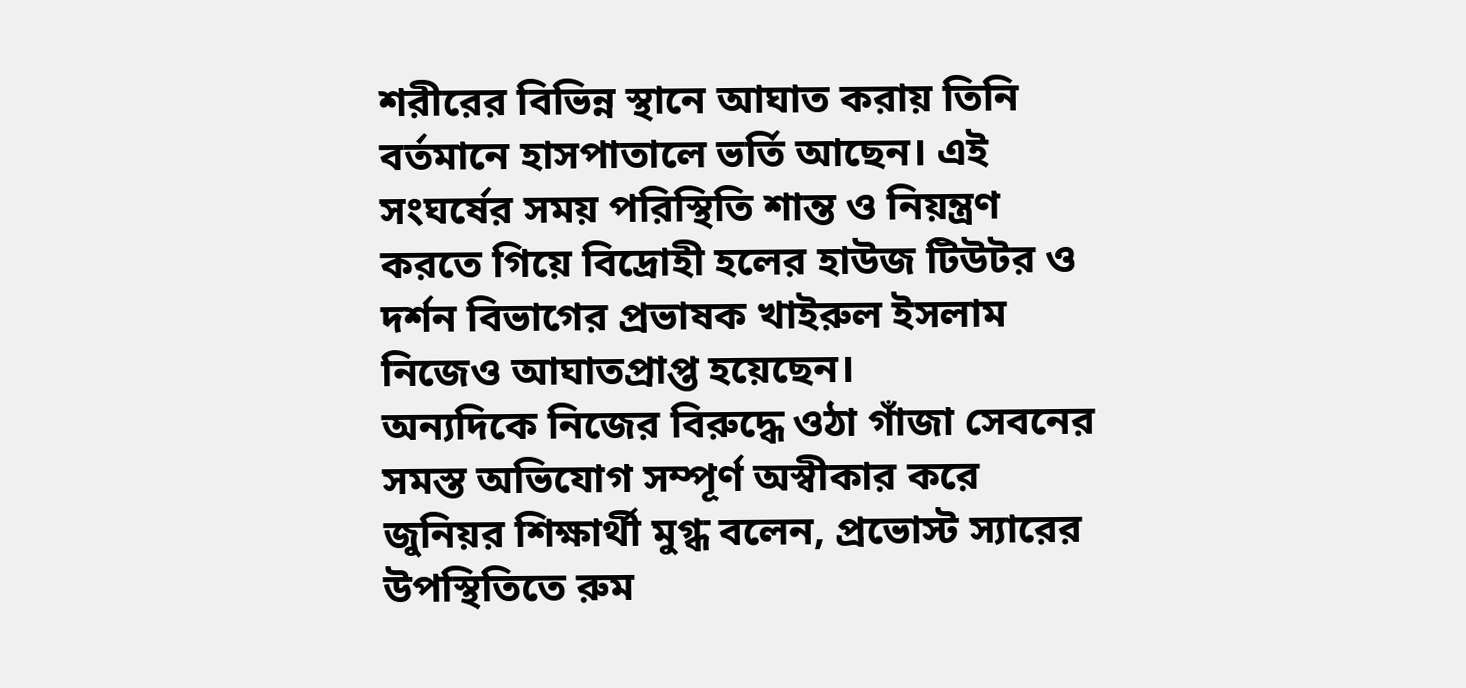শরীরের বিভিন্ন স্থানে আঘাত করায় তিনি বর্তমানে হাসপাতালে ভর্তি আছেন। এই সংঘর্ষের সময় পরিস্থিতি শান্ত ও নিয়ন্ত্রণ করতে গিয়ে বিদ্রোহী হলের হাউজ টিউটর ও দর্শন বিভাগের প্রভাষক খাইরুল ইসলাম নিজেও আঘাতপ্রাপ্ত হয়েছেন।
অন্যদিকে নিজের বিরুদ্ধে ওঠা গাঁজা সেবনের সমস্ত অভিযোগ সম্পূর্ণ অস্বীকার করে জুনিয়র শিক্ষার্থী মুগ্ধ বলেন, প্রভোস্ট স্যারের উপস্থিতিতে রুম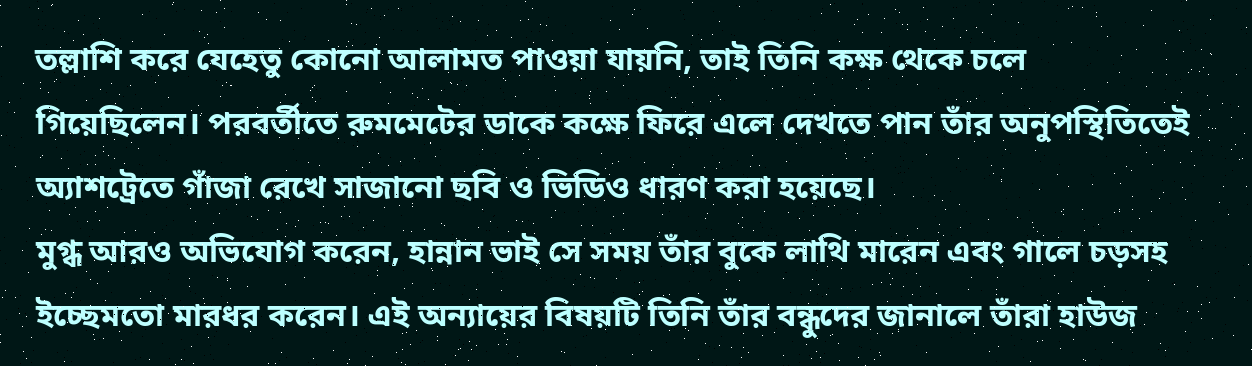তল্লাশি করে যেহেতু কোনো আলামত পাওয়া যায়নি, তাই তিনি কক্ষ থেকে চলে গিয়েছিলেন। পরবর্তীতে রুমমেটের ডাকে কক্ষে ফিরে এলে দেখতে পান তাঁর অনুপস্থিতিতেই অ্যাশট্রেতে গাঁজা রেখে সাজানো ছবি ও ভিডিও ধারণ করা হয়েছে।
মুগ্ধ আরও অভিযোগ করেন, হান্নান ভাই সে সময় তাঁর বুকে লাথি মারেন এবং গালে চড়সহ ইচ্ছেমতো মারধর করেন। এই অন্যায়ের বিষয়টি তিনি তাঁর বন্ধুদের জানালে তাঁরা হাউজ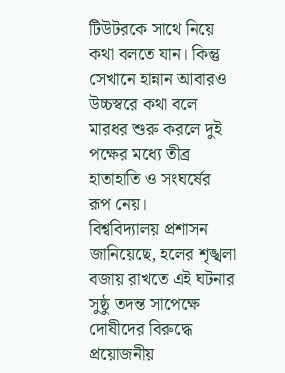টিউটরকে সাথে নিয়ে কথা বলতে যান। কিন্তু সেখানে হান্নান আবারও উচ্চস্বরে কথা বলে মারধর শুরু করলে দুই পক্ষের মধ্যে তীব্র হাতাহাতি ও সংঘর্ষের রূপ নেয়।
বিশ্ববিদ্যালয় প্রশাসন জানিয়েছে, হলের শৃঙ্খলা বজায় রাখতে এই ঘটনার সুষ্ঠু তদন্ত সাপেক্ষে দোষীদের বিরুদ্ধে প্রয়োজনীয়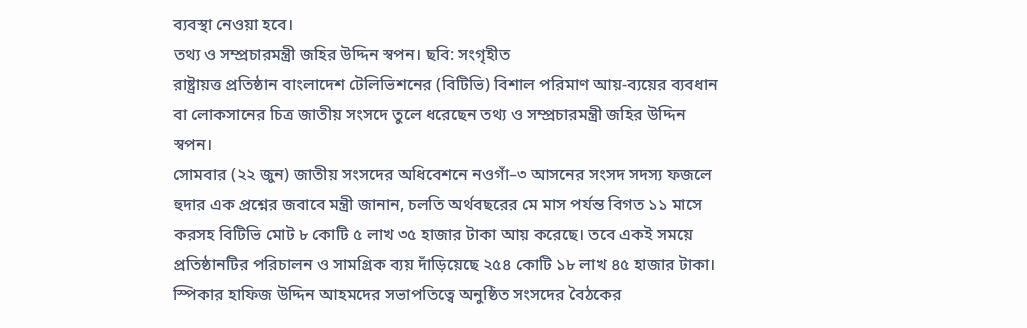ব্যবস্থা নেওয়া হবে।
তথ্য ও সম্প্রচারমন্ত্রী জহির উদ্দিন স্বপন। ছবি: সংগৃহীত
রাষ্ট্রায়ত্ত প্রতিষ্ঠান বাংলাদেশ টেলিভিশনের (বিটিভি) বিশাল পরিমাণ আয়-ব্যয়ের ব্যবধান বা লোকসানের চিত্র জাতীয় সংসদে তুলে ধরেছেন তথ্য ও সম্প্রচারমন্ত্রী জহির উদ্দিন স্বপন।
সোমবার (২২ জুন) জাতীয় সংসদের অধিবেশনে নওগাঁ–৩ আসনের সংসদ সদস্য ফজলে হুদার এক প্রশ্নের জবাবে মন্ত্রী জানান, চলতি অর্থবছরের মে মাস পর্যন্ত বিগত ১১ মাসে করসহ বিটিভি মোট ৮ কোটি ৫ লাখ ৩৫ হাজার টাকা আয় করেছে। তবে একই সময়ে প্রতিষ্ঠানটির পরিচালন ও সামগ্রিক ব্যয় দাঁড়িয়েছে ২৫৪ কোটি ১৮ লাখ ৪৫ হাজার টাকা।
স্পিকার হাফিজ উদ্দিন আহমদের সভাপতিত্বে অনুষ্ঠিত সংসদের বৈঠকের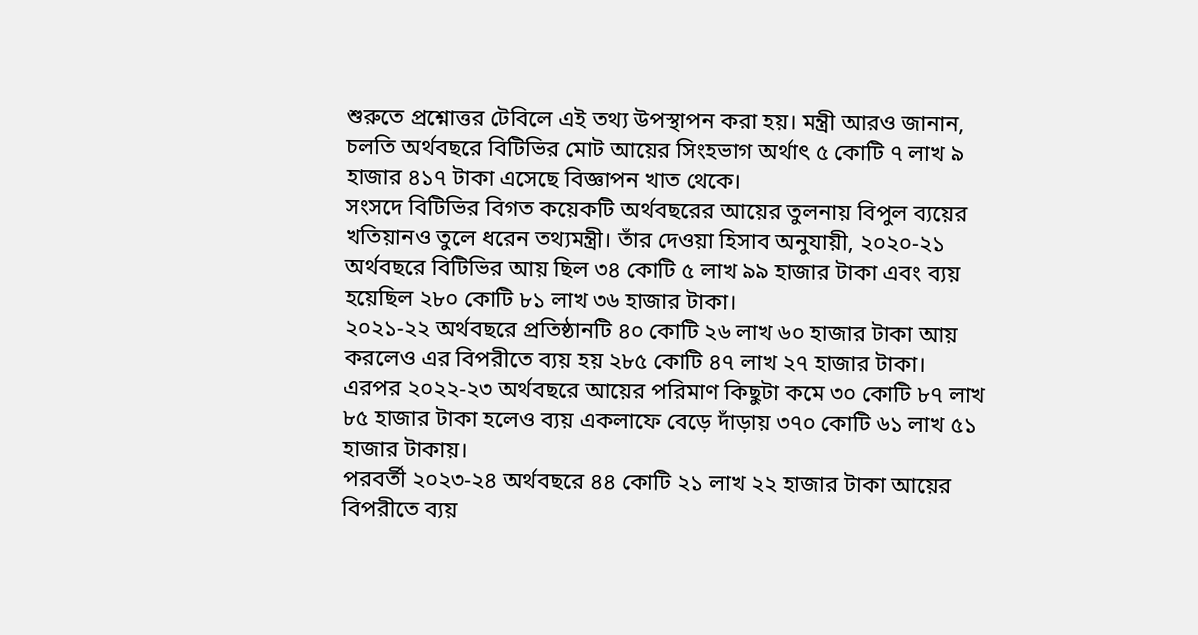শুরুতে প্রশ্নোত্তর টেবিলে এই তথ্য উপস্থাপন করা হয়। মন্ত্রী আরও জানান, চলতি অর্থবছরে বিটিভির মোট আয়ের সিংহভাগ অর্থাৎ ৫ কোটি ৭ লাখ ৯ হাজার ৪১৭ টাকা এসেছে বিজ্ঞাপন খাত থেকে।
সংসদে বিটিভির বিগত কয়েকটি অর্থবছরের আয়ের তুলনায় বিপুল ব্যয়ের খতিয়ানও তুলে ধরেন তথ্যমন্ত্রী। তাঁর দেওয়া হিসাব অনুযায়ী, ২০২০-২১ অর্থবছরে বিটিভির আয় ছিল ৩৪ কোটি ৫ লাখ ৯৯ হাজার টাকা এবং ব্যয় হয়েছিল ২৮০ কোটি ৮১ লাখ ৩৬ হাজার টাকা।
২০২১-২২ অর্থবছরে প্রতিষ্ঠানটি ৪০ কোটি ২৬ লাখ ৬০ হাজার টাকা আয় করলেও এর বিপরীতে ব্যয় হয় ২৮৫ কোটি ৪৭ লাখ ২৭ হাজার টাকা।
এরপর ২০২২-২৩ অর্থবছরে আয়ের পরিমাণ কিছুটা কমে ৩০ কোটি ৮৭ লাখ ৮৫ হাজার টাকা হলেও ব্যয় একলাফে বেড়ে দাঁড়ায় ৩৭০ কোটি ৬১ লাখ ৫১ হাজার টাকায়।
পরবর্তী ২০২৩-২৪ অর্থবছরে ৪৪ কোটি ২১ লাখ ২২ হাজার টাকা আয়ের বিপরীতে ব্যয়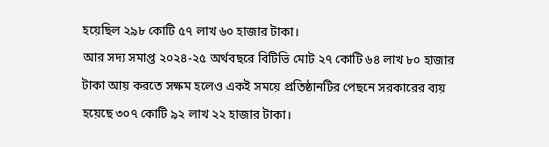হয়েছিল ২৯৮ কোটি ৫৭ লাখ ৬০ হাজার টাকা।
আর সদ্য সমাপ্ত ২০২৪-২৫ অর্থবছরে বিটিভি মোট ২৭ কোটি ৬৪ লাখ ৮০ হাজার টাকা আয় করতে সক্ষম হলেও একই সময়ে প্রতিষ্ঠানটির পেছনে সরকারের ব্যয় হয়েছে ৩০৭ কোটি ৯২ লাখ ২২ হাজার টাকা।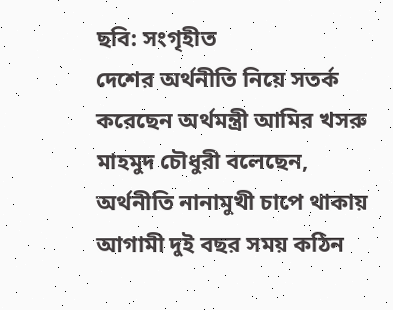ছবি: সংগৃহীত
দেশের অর্থনীতি নিয়ে সতর্ক করেছেন অর্থমন্ত্রী আমির খসরু মাহমুদ চৌধুরী বলেছেন, অর্থনীতি নানামুখী চাপে থাকায় আগামী দুই বছর সময় কঠিন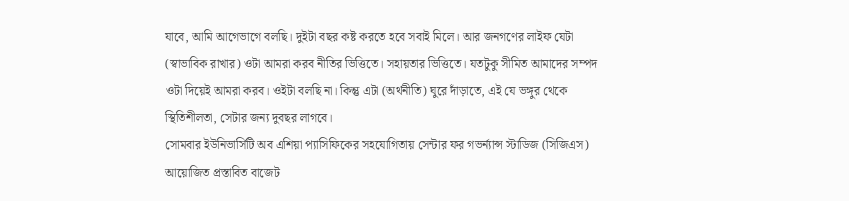যাবে, আমি আগেভাগে বলছি। দুইটা বছর কষ্ট করতে হবে সবাই মিলে। আর জনগণের লাইফ যেটা (স্বাভাবিক রাখার) ওটা আমরা করব নীতির ভিত্তিতে। সহায়তার ভিত্তিতে। যতটুকু সীমিত আমাদের সম্পদ ওটা দিয়েই আমরা করব। ওইটা বলছি না। কিন্তু এটা (অর্থনীতি) ঘুরে দাঁড়াতে, এই যে ভঙ্গুর থেকে স্থিতিশীলতা, সেটার জন্য দুবছর লাগবে।
সোমবার ইউনিভার্সিটি অব এশিয়া প্যাসিফিকের সহযোগিতায় সেন্টার ফর গভর্ন্যান্স স্টাডিজ (সিজিএস) আয়োজিত প্রস্তাবিত বাজেট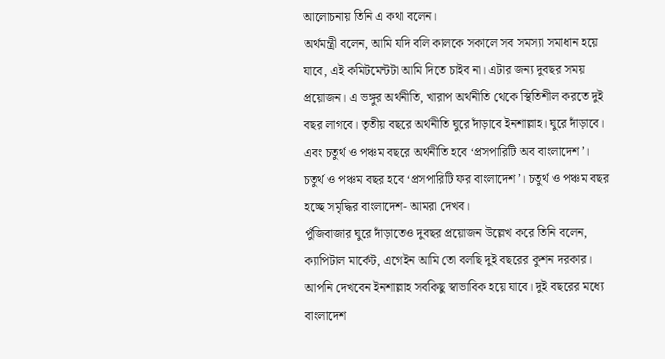আলোচনায় তিনি এ কথা বলেন।
অর্থমন্ত্রী বলেন, আমি যদি বলি কালকে সকালে সব সমস্যা সমাধান হয়ে যাবে, এই কমিটমেন্টটা আমি দিতে চাইব না। এটার জন্য দুবছর সময় প্রয়োজন। এ ভঙ্গুর অর্থনীতি, খারাপ অর্থনীতি থেকে স্থিতিশীল করতে দুই বছর লাগবে। তৃতীয় বছরে অর্থনীতি ঘুরে দাঁড়াবে ইনশাল্লাহ। ঘুরে দাঁড়াবে। এবং চতুর্থ ও পঞ্চম বছরে অর্থনীতি হবে ‘প্রসপারিটি অব বাংলাদেশ’।
চতুর্থ ও পঞ্চম বছর হবে ‘প্রসপারিটি ফর বাংলাদেশ’। চতুর্থ ও পঞ্চম বছর হচ্ছে সমৃদ্ধির বাংলাদেশ- আমরা দেখব।
পুঁজিবাজার ঘুরে দাঁড়াতেও দুবছর প্রয়োজন উল্লেখ করে তিনি বলেন, ক্যাপিটাল মার্কেট, এগেইন আমি তো বলছি দুই বছরের কুশন দরকার। আপনি দেখবেন ইনশাল্লাহ সবকিছু স্বাভাবিক হয়ে যাবে। দুই বছরের মধ্যে বাংলাদেশ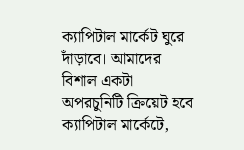ক্যাপিটাল মার্কেট ঘুরে দাঁড়াবে। আমাদের বিশাল একটা অপরচুনিটি ক্রিয়েট হবে ক্যাপিটাল মার্কেটে,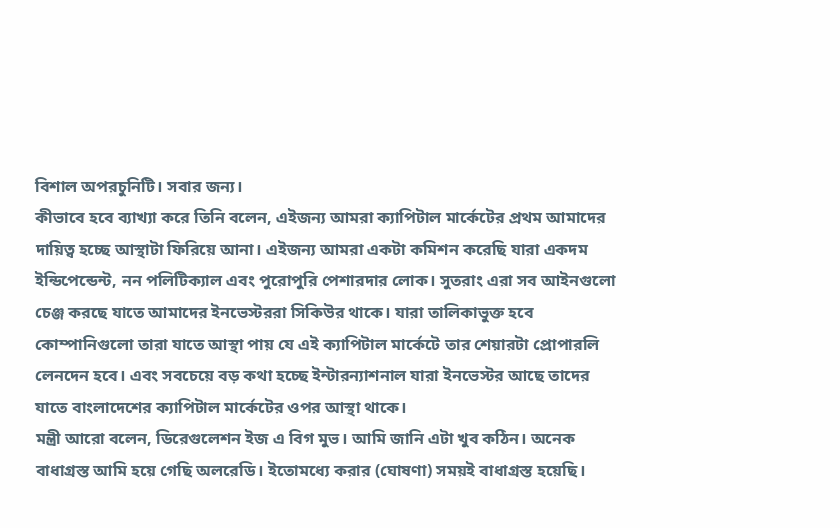বিশাল অপরচুনিটি। সবার জন্য।
কীভাবে হবে ব্যাখ্যা করে তিনি বলেন, এইজন্য আমরা ক্যাপিটাল মার্কেটের প্রথম আমাদের দায়িত্ব হচ্ছে আস্থাটা ফিরিয়ে আনা। এইজন্য আমরা একটা কমিশন করেছি যারা একদম ইন্ডিপেন্ডেন্ট, নন পলিটিক্যাল এবং পুরোপুরি পেশারদার লোক। সুতরাং এরা সব আইনগুলো চেঞ্জ করছে যাতে আমাদের ইনভেস্টররা সিকিউর থাকে। যারা তালিকাভুক্ত হবে কোম্পানিগুলো তারা যাতে আস্থা পায় যে এই ক্যাপিটাল মার্কেটে তার শেয়ারটা প্রোপারলি লেনদেন হবে। এবং সবচেয়ে বড় কথা হচ্ছে ইন্টারন্যাশনাল যারা ইনভেস্টর আছে তাদের যাতে বাংলাদেশের ক্যাপিটাল মার্কেটের ওপর আস্থা থাকে।
মন্ত্রী আরো বলেন, ডিরেগুলেশন ইজ এ বিগ মুভ। আমি জানি এটা খুব কঠিন। অনেক বাধাগ্রস্ত আমি হয়ে গেছি অলরেডি। ইতোমধ্যে করার (ঘোষণা) সময়ই বাধাগ্রস্ত হয়েছি।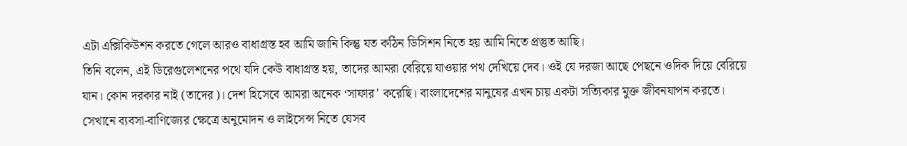এটা এক্সিকিউশন করতে গেলে আরও বাধাগ্রস্ত হব আমি জানি কিন্তু যত কঠিন ডিসিশন নিতে হয় আমি নিতে প্রস্তুত আছি।
তিনি বলেন, এই ডিরেগুলেশনের পথে যদি কেউ বাধাগ্রস্ত হয়, তাদের আমরা বেরিয়ে যাওয়ার পথ দেখিয়ে দেব। ওই যে দরজা আছে পেছনে ওদিক দিয়ে বেরিয়ে যান। কোন দরকার নাই (তাদের)। দেশ হিসেবে আমরা অনেক ‘সাফার’ করেছি। বাংলাদেশের মানুষের এখন চায় একটা সত্যিকার মুক্ত জীবনযাপন করতে। সেখানে ব্যবসা-বাণিজ্যের ক্ষেত্রে অনুমোদন ও লাইসেন্স নিতে যেসব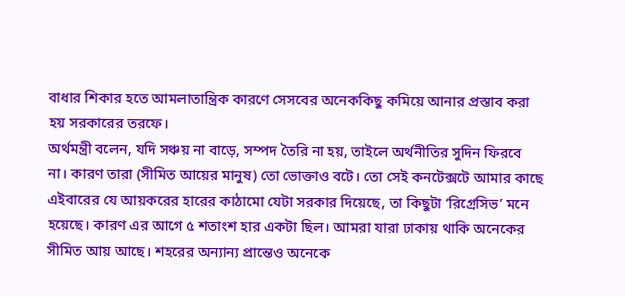বাধার শিকার হতে আমলাতান্ত্রিক কারণে সেসবের অনেককিছু কমিয়ে আনার প্রস্তাব করা হয় সরকারের তরফে।
অর্থমন্ত্রী বলেন, যদি সঞ্চয় না বাড়ে, সম্পদ তৈরি না হয়, তাইলে অর্থনীতির সুদিন ফিরবে না। কারণ তারা (সীমিত আয়ের মানুষ) তো ভোক্তাও বটে। তো সেই কনটেক্সটে আমার কাছে এইবারের যে আয়করের হারের কাঠামো যেটা সরকার দিয়েছে, তা কিছুটা ‘রিগ্রেসিভ’ মনে হয়েছে। কারণ এর আগে ৫ শতাংশ হার একটা ছিল। আমরা যারা ঢাকায় থাকি অনেকের সীমিত আয় আছে। শহরের অন্যান্য প্রান্তেও অনেকে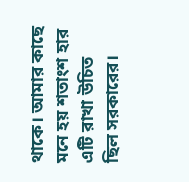থাকে। আমার কাছে মনে হয় শতাংশ হার এটি রাখা উচিত ছিল সরকারের।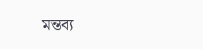মন্তব্য